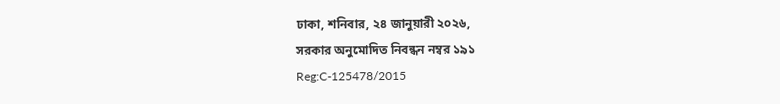ঢাকা, শনিবার, ২৪ জানুয়ারী ২০২৬,
সরকার অনুমোদিত নিবন্ধন নম্বর ১৯১
Reg:C-125478/2015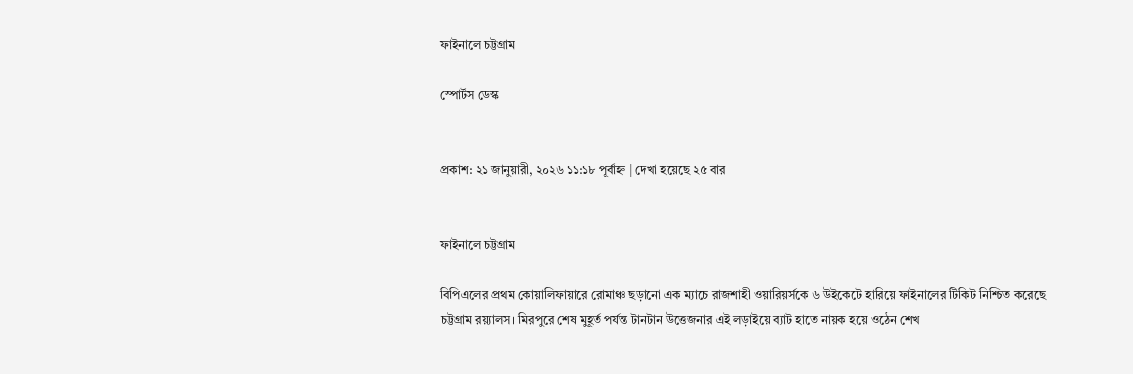ফাইনালে চট্টগ্রাম

স্পোর্টস ডেস্ক


প্রকাশ: ২১ জানুয়ারী, ২০২৬ ১১:১৮ পূর্বাহ্ন | দেখা হয়েছে ২৫ বার


ফাইনালে চট্টগ্রাম

বিপিএলের প্রথম কোয়ালিফায়ারে রোমাঞ্চ ছড়ানো এক ম্যাচে রাজশাহী ওয়ারিয়র্সকে ৬ উইকেটে হারিয়ে ফাইনালের টিকিট নিশ্চিত করেছে চট্টগ্রাম রয়্যালস। মিরপুরে শেষ মুহূর্ত পর্যন্ত টানটান উত্তেজনার এই লড়াইয়ে ব্যাট হাতে নায়ক হয়ে ওঠেন শেখ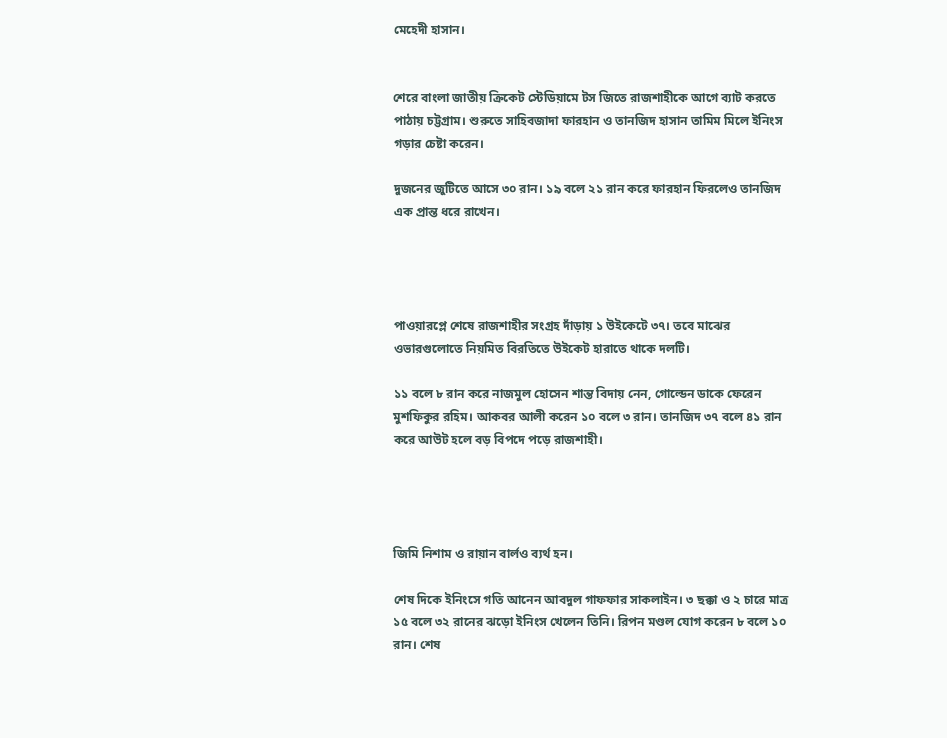মেহেদী হাসান।


শেরে বাংলা জাতীয় ক্রিকেট স্টেডিয়ামে টস জিতে রাজশাহীকে আগে ব্যাট করতে পাঠায় চট্টগ্রাম। শুরুতে সাহিবজাদা ফারহান ও তানজিদ হাসান তামিম মিলে ইনিংস গড়ার চেষ্টা করেন।

দুজনের জুটিতে আসে ৩০ রান। ১৯ বলে ২১ রান করে ফারহান ফিরলেও তানজিদ এক প্রান্ত ধরে রাখেন।




পাওয়ারপ্লে শেষে রাজশাহীর সংগ্রহ দাঁড়ায় ১ উইকেটে ৩৭। তবে মাঝের ওভারগুলোতে নিয়মিত বিরতিতে উইকেট হারাতে থাকে দলটি।

১১ বলে ৮ রান করে নাজমুল হোসেন শান্ত বিদায় নেন, গোল্ডেন ডাকে ফেরেন মুশফিকুর রহিম। আকবর আলী করেন ১০ বলে ৩ রান। তানজিদ ৩৭ বলে ৪১ রান করে আউট হলে বড় বিপদে পড়ে রাজশাহী।




জিমি নিশাম ও রায়ান বার্লও ব্যর্থ হন।

শেষ দিকে ইনিংসে গতি আনেন আবদুল গাফফার সাকলাইন। ৩ ছক্কা ও ২ চারে মাত্র ১৫ বলে ৩২ রানের ঝড়ো ইনিংস খেলেন তিনি। রিপন মণ্ডল যোগ করেন ৮ বলে ১০ রান। শেষ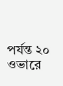পর্যন্ত ২০ ওভারে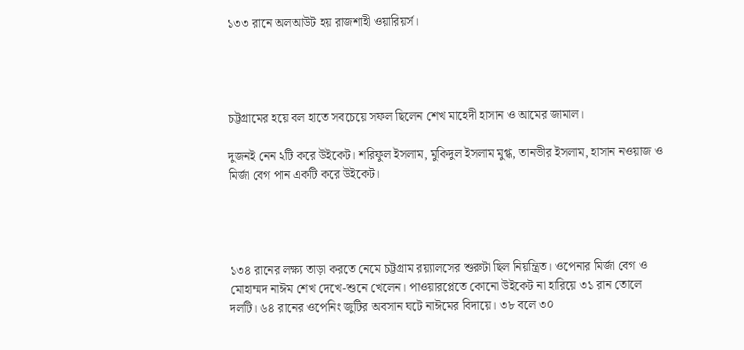১৩৩ রানে অলআউট হয় রাজশাহী ওয়ারিয়র্স।




চট্টগ্রামের হয়ে বল হাতে সবচেয়ে সফল ছিলেন শেখ মাহেদী হাসান ও আমের জামাল।

দুজনই নেন ২টি করে উইকেট। শরিফুল ইসলাম, মুকিদুল ইসলাম মুগ্ধ, তানভীর ইসলাম, হাসান নওয়াজ ও মির্জা বেগ পান একটি করে উইকেট।




১৩৪ রানের লক্ষ্য তাড়া করতে নেমে চট্টগ্রাম রয়্যালসের শুরুটা ছিল নিয়ন্ত্রিত। ওপেনার মির্জা বেগ ও মোহাম্মদ নাঈম শেখ দেখে-শুনে খেলেন। পাওয়ারপ্লেতে কোনো উইকেট না হারিয়ে ৩১ রান তোলে দলটি। ৬৪ রানের ওপেনিং জুটির অবসান ঘটে নাঈমের বিদায়ে। ৩৮ বলে ৩০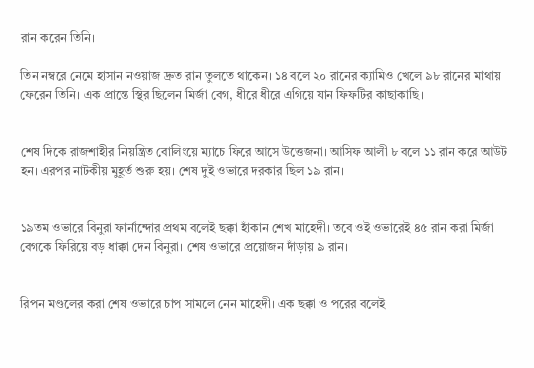রান করেন তিনি।

তিন নম্বরে নেমে হাসান নওয়াজ দ্রুত রান তুলতে থাকেন। ১৪ বলে ২০ রানের ক্যামিও খেলে ৯৮ রানের মাথায় ফেরেন তিনি। এক প্রান্তে স্থির ছিলেন মির্জা বেগ, ধীরে ধীরে এগিয়ে যান ফিফটির কাছাকাছি।


শেষ দিকে রাজশাহীর নিয়ন্ত্রিত বোলিংয়ে ম্যাচে ফিরে আসে উত্তেজনা। আসিফ আলী ৮ বলে ১১ রান করে আউট হন। এরপর নাটকীয় মুহূর্ত শুরু হয়। শেষ দুই ওভারে দরকার ছিল ১৯ রান।


১৯তম ওভারে বিনুরা ফার্নান্দোর প্রথম বলেই ছক্কা হাঁকান শেখ মাহেদী। তবে ওই ওভারেই ৪৫ রান করা মির্জা বেগকে ফিরিয়ে বড় ধাক্কা দেন বিনুরা। শেষ ওভারে প্রয়োজন দাঁড়ায় ৯ রান।


রিপন মণ্ডলের করা শেষ ওভারে চাপ সামলে নেন মাহেদী। এক ছক্কা ও পরের বলেই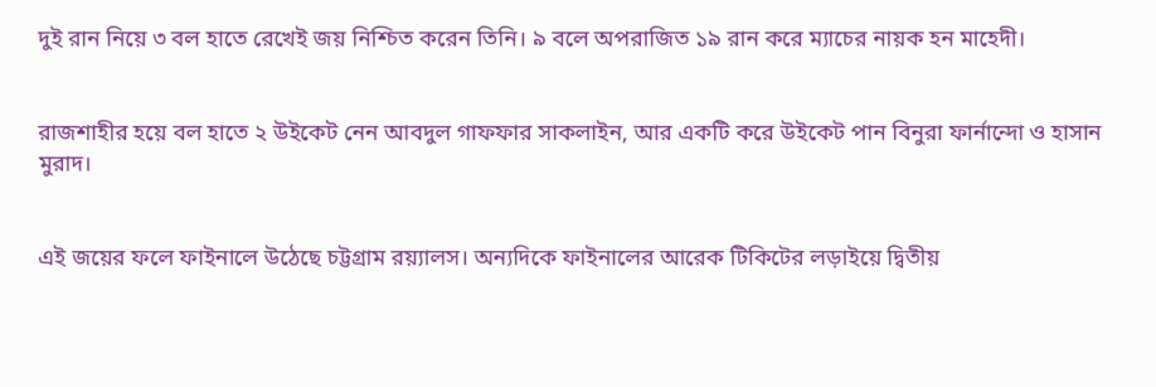দুই রান নিয়ে ৩ বল হাতে রেখেই জয় নিশ্চিত করেন তিনি। ৯ বলে অপরাজিত ১৯ রান করে ম্যাচের নায়ক হন মাহেদী।


রাজশাহীর হয়ে বল হাতে ২ উইকেট নেন আবদুল গাফফার সাকলাইন, আর একটি করে উইকেট পান বিনুরা ফার্নান্দো ও হাসান মুরাদ।


এই জয়ের ফলে ফাইনালে উঠেছে চট্টগ্রাম রয়্যালস। অন্যদিকে ফাইনালের আরেক টিকিটের লড়াইয়ে দ্বিতীয়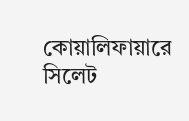কোয়ালিফায়ারে সিলেট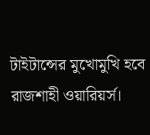টাইটান্সের মুখোমুখি হবে রাজশাহী ওয়ারিয়র্স।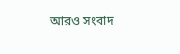আরও সংবাদ